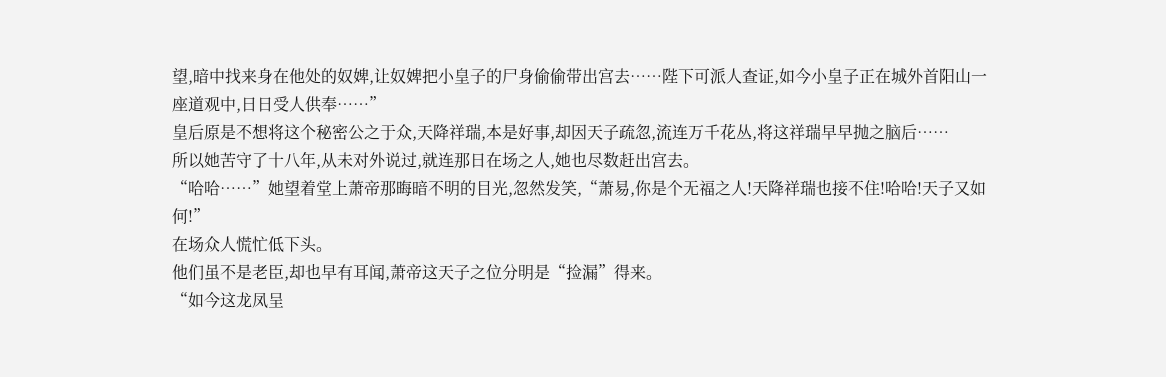望,暗中找来身在他处的奴婢,让奴婢把小皇子的尸身偷偷带出宫去……陛下可派人查证,如今小皇子正在城外首阳山一座道观中,日日受人供奉……”
皇后原是不想将这个秘密公之于众,天降祥瑞,本是好事,却因天子疏忽,流连万千花丛,将这祥瑞早早抛之脑后……
所以她苦守了十八年,从未对外说过,就连那日在场之人,她也尽数赶出宫去。
“哈哈……”她望着堂上萧帝那晦暗不明的目光,忽然发笑,“萧易,你是个无福之人!天降祥瑞也接不住!哈哈!天子又如何!”
在场众人慌忙低下头。
他们虽不是老臣,却也早有耳闻,萧帝这天子之位分明是“捡漏”得来。
“如今这龙凤呈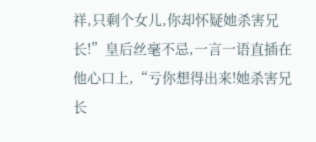祥,只剩个女儿,你却怀疑她杀害兄长!”皇后丝毫不忌,一言一语直插在他心口上,“亏你想得出来!她杀害兄长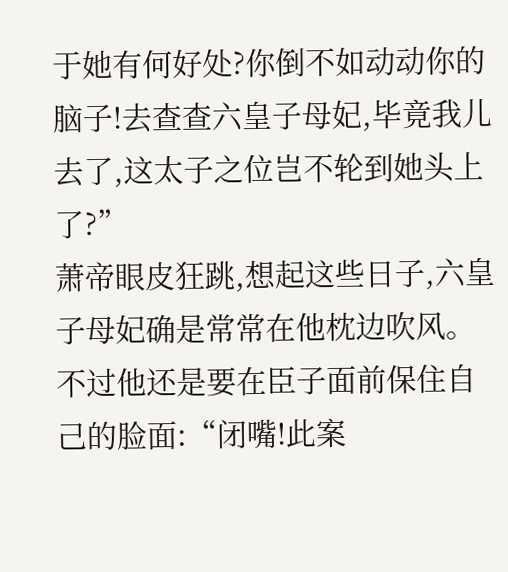于她有何好处?你倒不如动动你的脑子!去查查六皇子母妃,毕竟我儿去了,这太子之位岂不轮到她头上了?”
萧帝眼皮狂跳,想起这些日子,六皇子母妃确是常常在他枕边吹风。
不过他还是要在臣子面前保住自己的脸面:“闭嘴!此案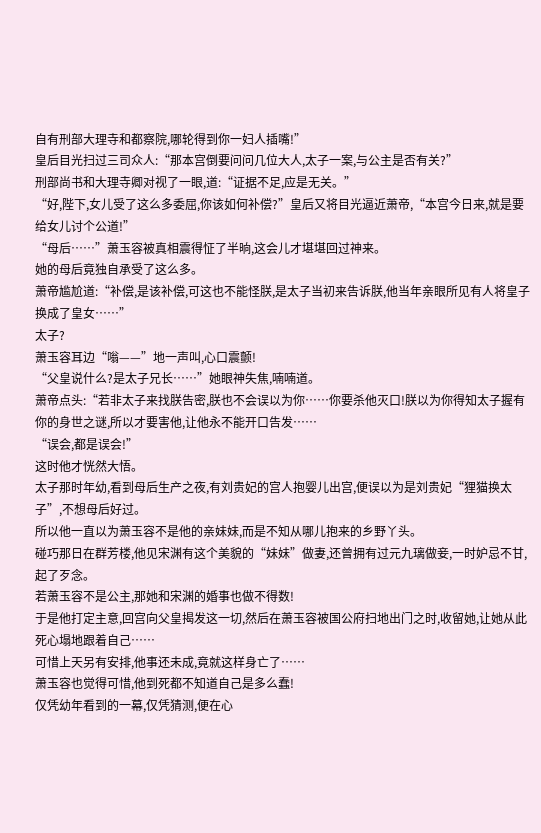自有刑部大理寺和都察院,哪轮得到你一妇人插嘴!”
皇后目光扫过三司众人:“那本宫倒要问问几位大人,太子一案,与公主是否有关?”
刑部尚书和大理寺卿对视了一眼,道:“证据不足,应是无关。”
“好,陛下,女儿受了这么多委屈,你该如何补偿?”皇后又将目光逼近萧帝,“本宫今日来,就是要给女儿讨个公道!”
“母后……”萧玉容被真相震得怔了半晌,这会儿才堪堪回过神来。
她的母后竟独自承受了这么多。
萧帝尴尬道:“补偿,是该补偿,可这也不能怪朕,是太子当初来告诉朕,他当年亲眼所见有人将皇子换成了皇女……”
太子?
萧玉容耳边“嗡——”地一声叫,心口震颤!
“父皇说什么?是太子兄长……”她眼神失焦,喃喃道。
萧帝点头:“若非太子来找朕告密,朕也不会误以为你……你要杀他灭口!朕以为你得知太子握有你的身世之谜,所以才要害他,让他永不能开口告发……
“误会,都是误会!”
这时他才恍然大悟。
太子那时年幼,看到母后生产之夜,有刘贵妃的宫人抱婴儿出宫,便误以为是刘贵妃“狸猫换太子”,不想母后好过。
所以他一直以为萧玉容不是他的亲妹妹,而是不知从哪儿抱来的乡野丫头。
碰巧那日在群芳楼,他见宋渊有这个美貌的“妹妹”做妻,还曾拥有过元九璃做妾,一时妒忌不甘,起了歹念。
若萧玉容不是公主,那她和宋渊的婚事也做不得数!
于是他打定主意,回宫向父皇揭发这一切,然后在萧玉容被国公府扫地出门之时,收留她,让她从此死心塌地跟着自己……
可惜上天另有安排,他事还未成,竟就这样身亡了……
萧玉容也觉得可惜,他到死都不知道自己是多么蠢!
仅凭幼年看到的一幕,仅凭猜测,便在心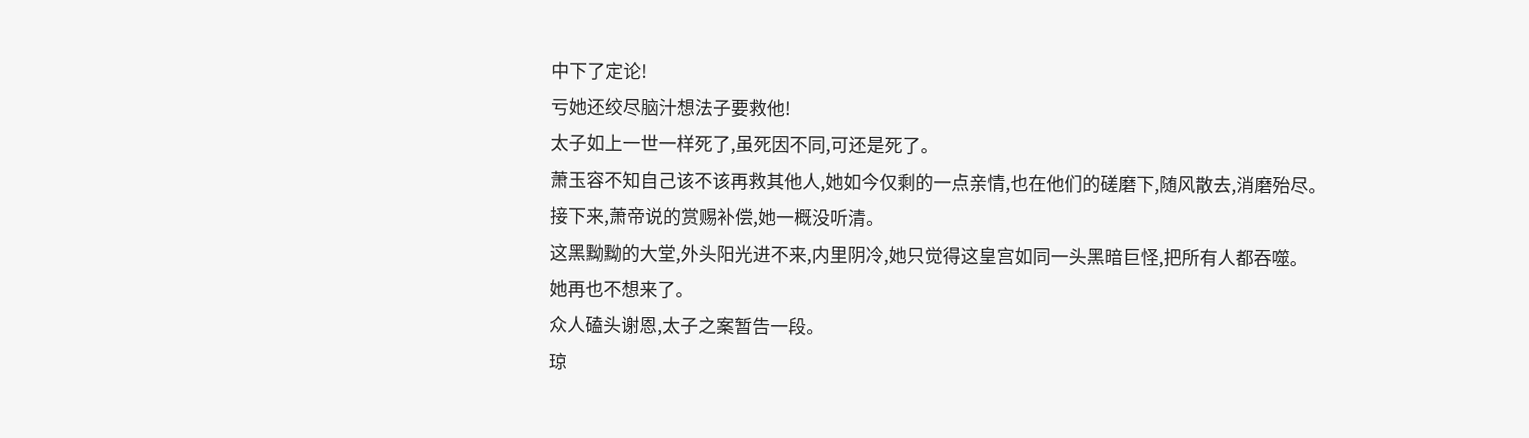中下了定论!
亏她还绞尽脑汁想法子要救他!
太子如上一世一样死了,虽死因不同,可还是死了。
萧玉容不知自己该不该再救其他人,她如今仅剩的一点亲情,也在他们的磋磨下,随风散去,消磨殆尽。
接下来,萧帝说的赏赐补偿,她一概没听清。
这黑黝黝的大堂,外头阳光进不来,内里阴冷,她只觉得这皇宫如同一头黑暗巨怪,把所有人都吞噬。
她再也不想来了。
众人磕头谢恩,太子之案暂告一段。
琼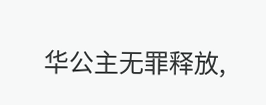华公主无罪释放,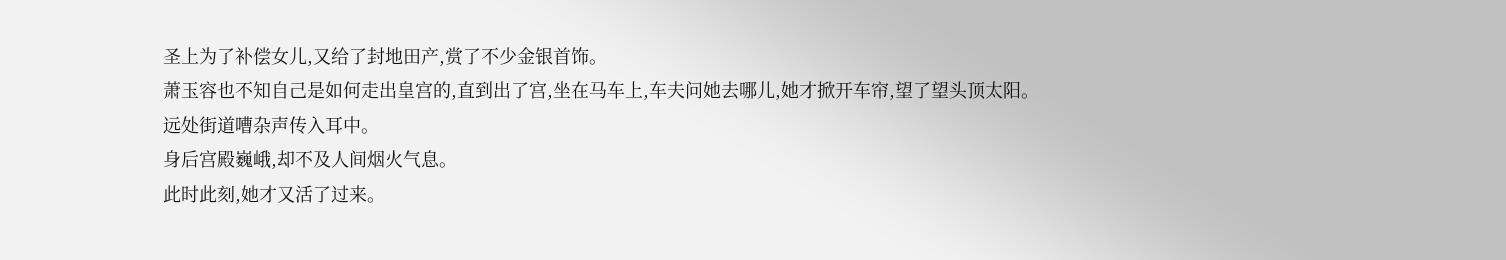圣上为了补偿女儿,又给了封地田产,赏了不少金银首饰。
萧玉容也不知自己是如何走出皇宫的,直到出了宫,坐在马车上,车夫问她去哪儿,她才掀开车帘,望了望头顶太阳。
远处街道嘈杂声传入耳中。
身后宫殿巍峨,却不及人间烟火气息。
此时此刻,她才又活了过来。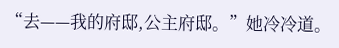“去——我的府邸,公主府邸。”她冷冷道。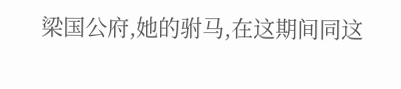梁国公府,她的驸马,在这期间同这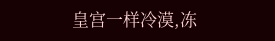皇宫一样冷漠,冻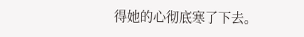得她的心彻底寒了下去。